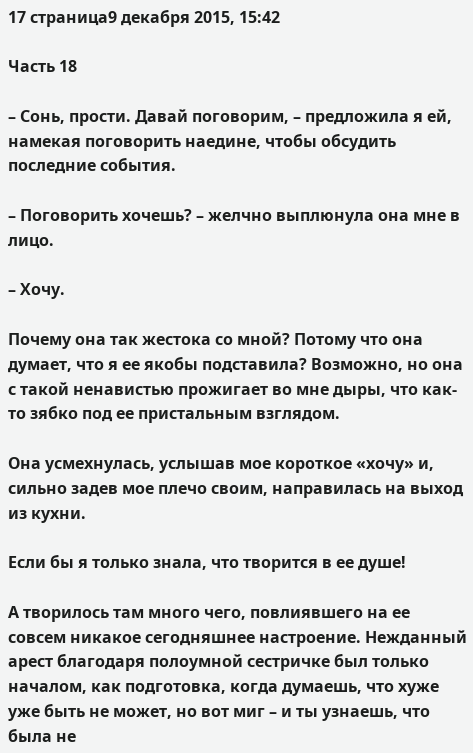17 страница9 декабря 2015, 15:42

Часть 18

– Сонь, прости. Давай поговорим, – предложила я ей, намекая поговорить наедине, чтобы обсудить последние события.

– Поговорить хочешь? – желчно выплюнула она мне в лицо.

– Хочу.

Почему она так жестока со мной? Потому что она думает, что я ее якобы подставила? Возможно, но она с такой ненавистью прожигает во мне дыры, что как-то зябко под ее пристальным взглядом.

Она усмехнулась, услышав мое короткое «хочу» и, сильно задев мое плечо своим, направилась на выход из кухни.

Если бы я только знала, что творится в ее душе!

А творилось там много чего, повлиявшего на ее совсем никакое сегодняшнее настроение. Нежданный арест благодаря полоумной сестричке был только началом, как подготовка, когда думаешь, что хуже уже быть не может, но вот миг – и ты узнаешь, что была не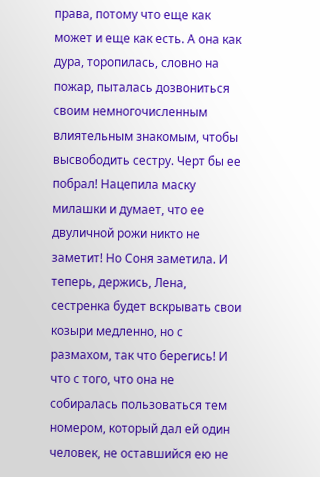права, потому что еще как может и еще как есть. А она как дура, торопилась, словно на пожар, пыталась дозвониться своим немногочисленным влиятельным знакомым, чтобы высвободить сестру. Черт бы ее побрал! Нацепила маску милашки и думает, что ее двуличной рожи никто не заметит! Но Соня заметила. И теперь, держись, Лена, сестренка будет вскрывать свои козыри медленно, но с размахом, так что берегись! И что с того, что она не собиралась пользоваться тем номером, который дал ей один человек, не оставшийся ею не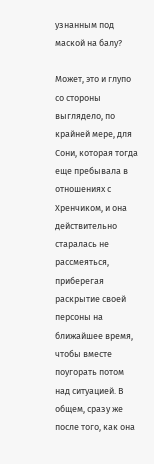узнанным под маской на балу?

Может, это и глупо со стороны выглядело, по крайней мере, для Сони, которая тогда еще пребывала в отношениях с Хренчиком, и она действительно старалась не рассмеяться, приберегая раскрытие своей персоны на ближайшее время, чтобы вместе поугорать потом над ситуацией. В общем, сразу же после того, как она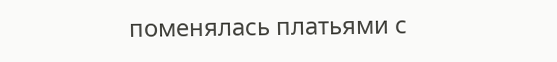поменялась платьями с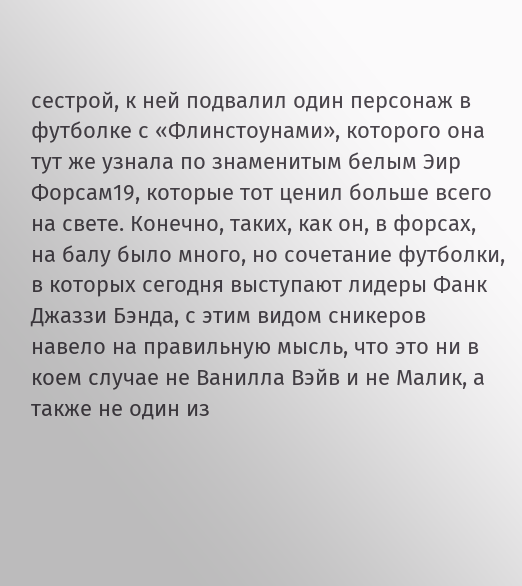сестрой, к ней подвалил один персонаж в футболке с «Флинстоунами», которого она тут же узнала по знаменитым белым Эир Форсам19, которые тот ценил больше всего на свете. Конечно, таких, как он, в форсах, на балу было много, но сочетание футболки, в которых сегодня выступают лидеры Фанк Джаззи Бэнда, с этим видом сникеров навело на правильную мысль, что это ни в коем случае не Ванилла Вэйв и не Малик, а также не один из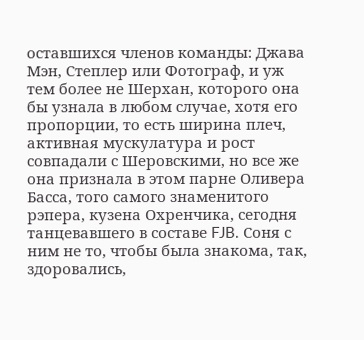оставшихся членов команды: Джава Мэн, Степлер или Фотограф, и уж тем более не Шерхан, которого она бы узнала в любом случае, хотя его пропорции, то есть ширина плеч, активная мускулатура и рост совпадали с Шеровскими, но все же она признала в этом парне Оливера Басса, того самого знаменитого рэпера, кузена Охренчика, сегодня танцевавшего в составе FJB. Соня с ним не то, чтобы была знакома, так, здоровались,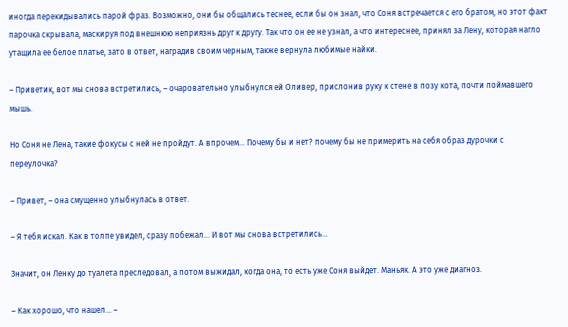иногда перекидывались парой фраз. Возможно, они бы общались теснее, если бы он знал, что Соня встречается с его братом, но этот факт парочка скрывала, маскируя под внешнюю неприязнь друг к другу. Так что он ее не узнал, а что интереснее, принял за Лену, которая нагло утащила ее белое платье, зато в ответ, наградив своим черным, также вернула любимые найки.

– Приветик, вот мы снова встретились, – очаровательно улыбнулся ей Оливер, прислонив руку к стене в позу кота, почти поймавшего мышь.

Но Соня не Лена, такие фокусы с ней не пройдут. А впрочем... Почему бы и нет? почему бы не примерить на себя образ дурочки с переулочка?

– Привет, – она смущенно улыбнулась в ответ.

– Я тебя искал. Как в толпе увидел, сразу побежал... И вот мы снова встретились...

Значит, он Ленку до туалета преследовал, а потом выжидал, когда она, то есть уже Соня выйдет. Маньяк. А это уже диагноз.

– Как хорошо, что нашел... –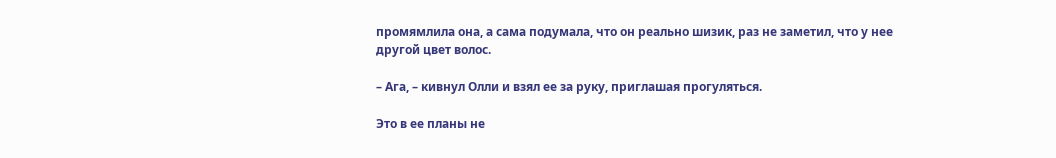промямлила она, а сама подумала, что он реально шизик, раз не заметил, что у нее другой цвет волос.

– Ага, – кивнул Олли и взял ее за руку, приглашая прогуляться.

Это в ее планы не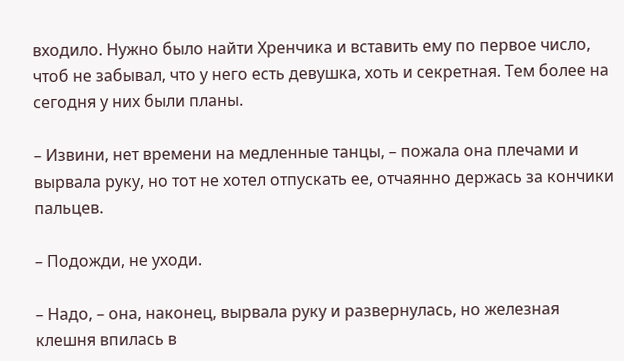входило. Нужно было найти Хренчика и вставить ему по первое число, чтоб не забывал, что у него есть девушка, хоть и секретная. Тем более на сегодня у них были планы.

– Извини, нет времени на медленные танцы, – пожала она плечами и вырвала руку, но тот не хотел отпускать ее, отчаянно держась за кончики пальцев.

– Подожди, не уходи.

– Надо, – она, наконец, вырвала руку и развернулась, но железная клешня впилась в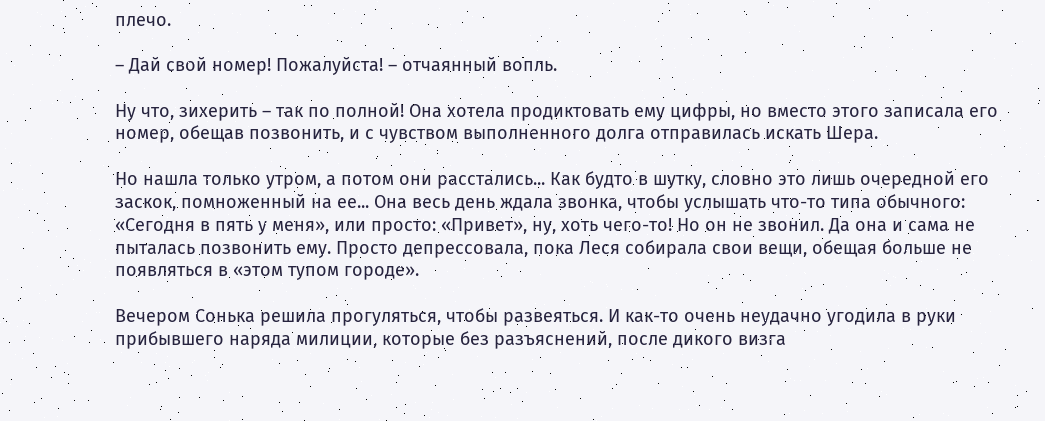плечо.

– Дай свой номер! Пожалуйста! – отчаянный вопль.

Ну что, зихерить – так по полной! Она хотела продиктовать ему цифры, но вместо этого записала его номер, обещав позвонить, и с чувством выполненного долга отправилась искать Шера.

Но нашла только утром, а потом они расстались... Как будто в шутку, словно это лишь очередной его заскок, помноженный на ее... Она весь день ждала звонка, чтобы услышать что-то типа обычного: «Сегодня в пять у меня», или просто: «Привет», ну, хоть чего-то! Но он не звонил. Да она и сама не пыталась позвонить ему. Просто депрессовала, пока Леся собирала свои вещи, обещая больше не появляться в «этом тупом городе».

Вечером Сонька решила прогуляться, чтобы развеяться. И как-то очень неудачно угодила в руки прибывшего наряда милиции, которые без разъяснений, после дикого визга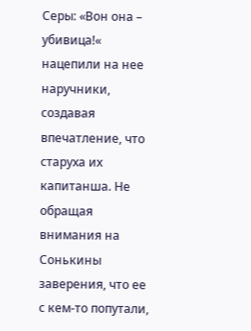Серы: «Вон она – убивица!« нацепили на нее наручники, создавая впечатление, что старуха их капитанша. Не обращая внимания на Сонькины заверения, что ее с кем-то попутали,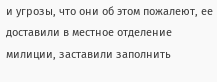и угрозы, что они об этом пожалеют, ее доставили в местное отделение милиции, заставили заполнить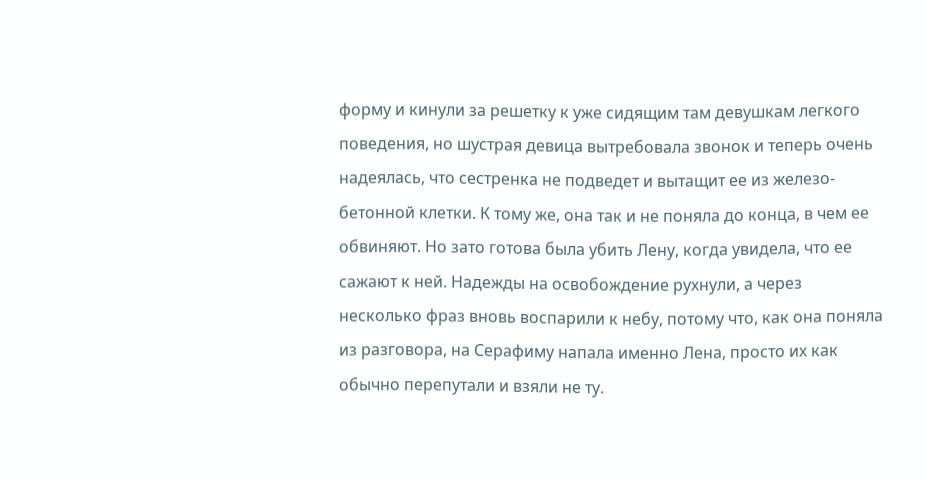форму и кинули за решетку к уже сидящим там девушкам легкого поведения, но шустрая девица вытребовала звонок и теперь очень надеялась, что сестренка не подведет и вытащит ее из железо-бетонной клетки. К тому же, она так и не поняла до конца, в чем ее обвиняют. Но зато готова была убить Лену, когда увидела, что ее сажают к ней. Надежды на освобождение рухнули, а через несколько фраз вновь воспарили к небу, потому что, как она поняла из разговора, на Серафиму напала именно Лена, просто их как обычно перепутали и взяли не ту.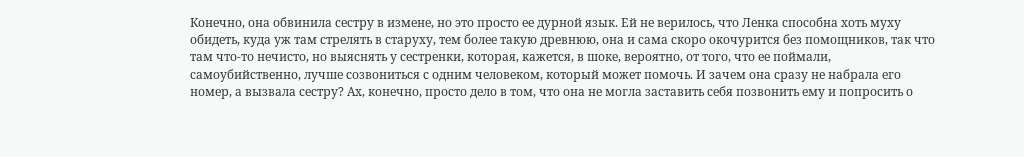Конечно, она обвинила сестру в измене, но это просто ее дурной язык. Ей не верилось, что Ленка способна хоть муху обидеть, куда уж там стрелять в старуху, тем более такую древнюю, она и сама скоро окочурится без помощников, так что там что-то нечисто, но выяснять у сестренки, которая, кажется, в шоке, вероятно, от того, что ее поймали, самоубийственно, лучше созвониться с одним человеком, который может помочь. И зачем она сразу не набрала его номер, а вызвала сестру? Ах, конечно, просто дело в том, что она не могла заставить себя позвонить ему и попросить о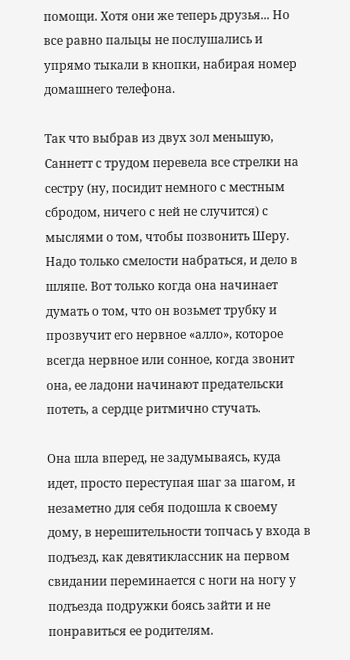помощи. Хотя они же теперь друзья... Но все равно пальцы не послушались и упрямо тыкали в кнопки, набирая номер домашнего телефона.

Так что выбрав из двух зол меньшую, Саннетт с трудом перевела все стрелки на сестру (ну, посидит немного с местным сбродом, ничего с ней не случится) с мыслями о том, чтобы позвонить Шеру. Надо только смелости набраться, и дело в шляпе. Вот только когда она начинает думать о том, что он возьмет трубку и прозвучит его нервное «алло», которое всегда нервное или сонное, когда звонит она, ее ладони начинают предательски потеть, а сердце ритмично стучать.

Она шла вперед, не задумываясь, куда идет, просто переступая шаг за шагом, и незаметно для себя подошла к своему дому, в нерешительности топчась у входа в подъезд, как девятиклассник на первом свидании переминается с ноги на ногу у подъезда подружки боясь зайти и не понравиться ее родителям.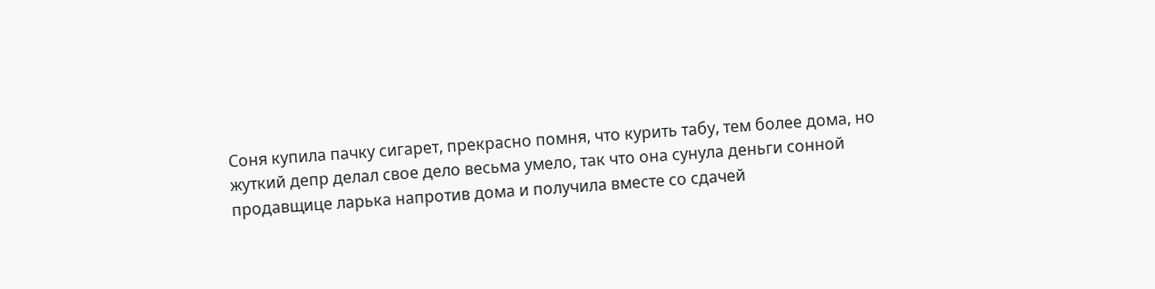Соня купила пачку сигарет, прекрасно помня, что курить табу, тем более дома, но жуткий депр делал свое дело весьма умело, так что она сунула деньги сонной продавщице ларька напротив дома и получила вместе со сдачей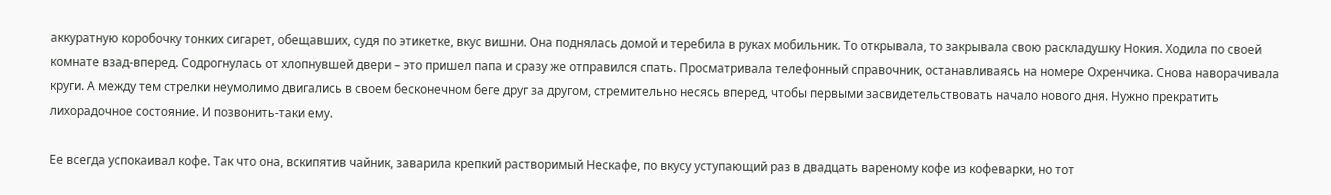аккуратную коробочку тонких сигарет, обещавших, судя по этикетке, вкус вишни. Она поднялась домой и теребила в руках мобильник. То открывала, то закрывала свою раскладушку Нокия. Ходила по своей комнате взад-вперед. Содрогнулась от хлопнувшей двери – это пришел папа и сразу же отправился спать. Просматривала телефонный справочник, останавливаясь на номере Охренчика. Снова наворачивала круги. А между тем стрелки неумолимо двигались в своем бесконечном беге друг за другом, стремительно несясь вперед, чтобы первыми засвидетельствовать начало нового дня. Нужно прекратить лихорадочное состояние. И позвонить-таки ему.

Ее всегда успокаивал кофе. Так что она, вскипятив чайник, заварила крепкий растворимый Нескафе, по вкусу уступающий раз в двадцать вареному кофе из кофеварки, но тот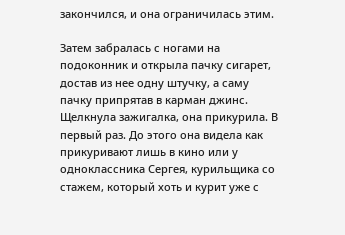закончился, и она ограничилась этим.

Затем забралась с ногами на подоконник и открыла пачку сигарет, достав из нее одну штучку, а саму пачку припрятав в карман джинс. Щелкнула зажигалка, она прикурила. В первый раз. До этого она видела как прикуривают лишь в кино или у одноклассника Сергея, курильщика со стажем, который хоть и курит уже с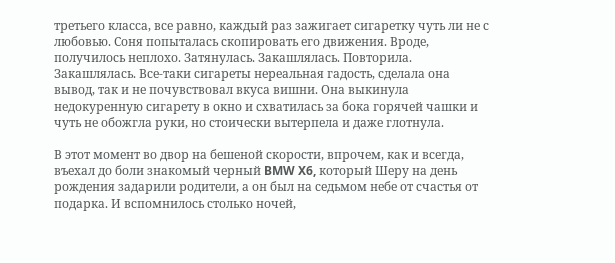третьего класса, все равно, каждый раз зажигает сигаретку чуть ли не с любовью. Соня попыталась скопировать его движения. Вроде, получилось неплохо. Затянулась. Закашлялась. Повторила. Закашлялась. Все-таки сигареты нереальная гадость, сделала она вывод, так и не почувствовал вкуса вишни. Она выкинула недокуренную сигарету в окно и схватилась за бока горячей чашки и чуть не обожгла руки, но стоически вытерпела и даже глотнула.

В этот момент во двор на бешеной скорости, впрочем, как и всегда, въехал до боли знакомый черный BMW X6, который Шеру на день рождения задарили родители, а он был на седьмом небе от счастья от подарка. И вспомнилось столько ночей,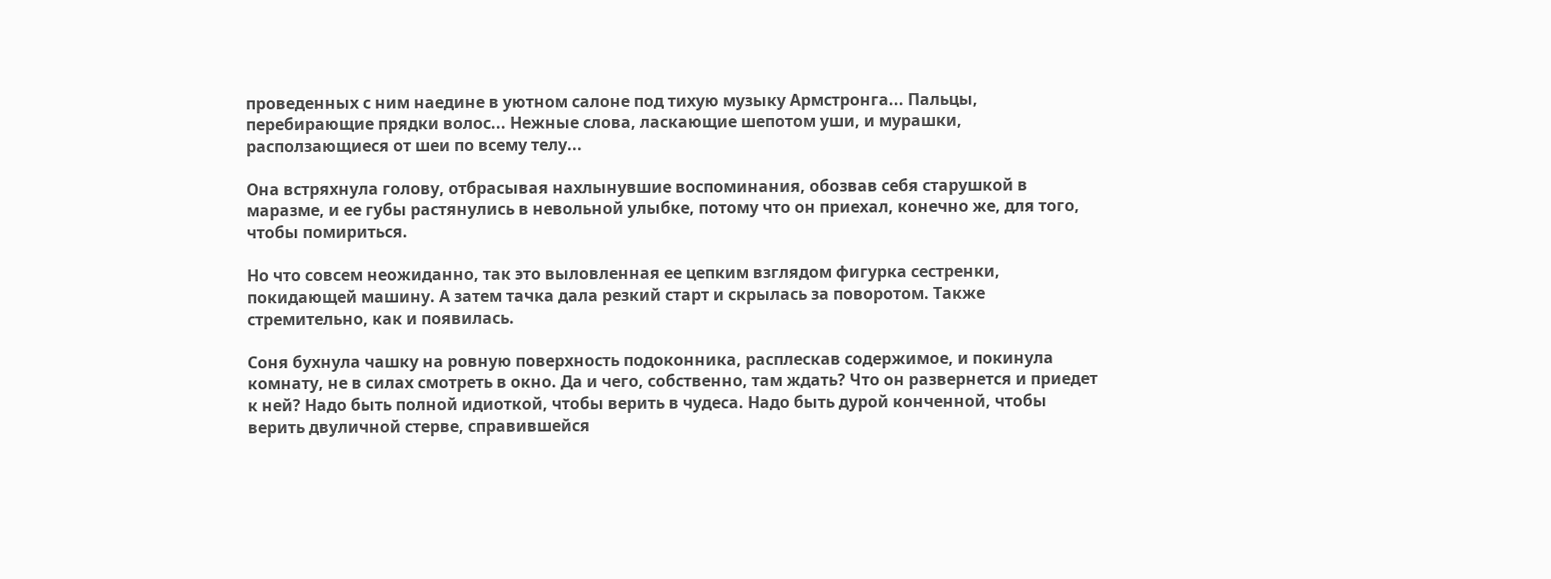проведенных с ним наедине в уютном салоне под тихую музыку Армстронга... Пальцы, перебирающие прядки волос... Нежные слова, ласкающие шепотом уши, и мурашки, расползающиеся от шеи по всему телу...

Она встряхнула голову, отбрасывая нахлынувшие воспоминания, обозвав себя старушкой в маразме, и ее губы растянулись в невольной улыбке, потому что он приехал, конечно же, для того, чтобы помириться.

Но что совсем неожиданно, так это выловленная ее цепким взглядом фигурка сестренки, покидающей машину. А затем тачка дала резкий старт и скрылась за поворотом. Также стремительно, как и появилась.

Соня бухнула чашку на ровную поверхность подоконника, расплескав содержимое, и покинула комнату, не в силах смотреть в окно. Да и чего, собственно, там ждать? Что он развернется и приедет к ней? Надо быть полной идиоткой, чтобы верить в чудеса. Надо быть дурой конченной, чтобы верить двуличной стерве, справившейся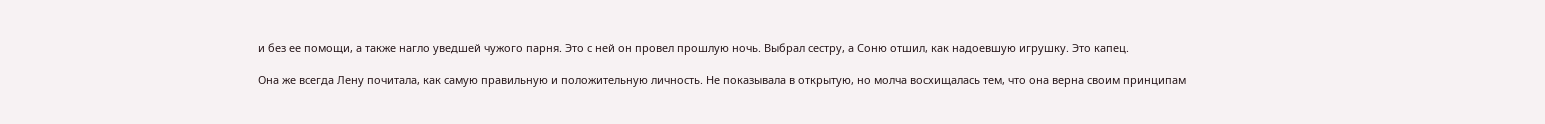и без ее помощи, а также нагло уведшей чужого парня. Это с ней он провел прошлую ночь. Выбрал сестру, а Соню отшил, как надоевшую игрушку. Это капец.

Она же всегда Лену почитала, как самую правильную и положительную личность. Не показывала в открытую, но молча восхищалась тем, что она верна своим принципам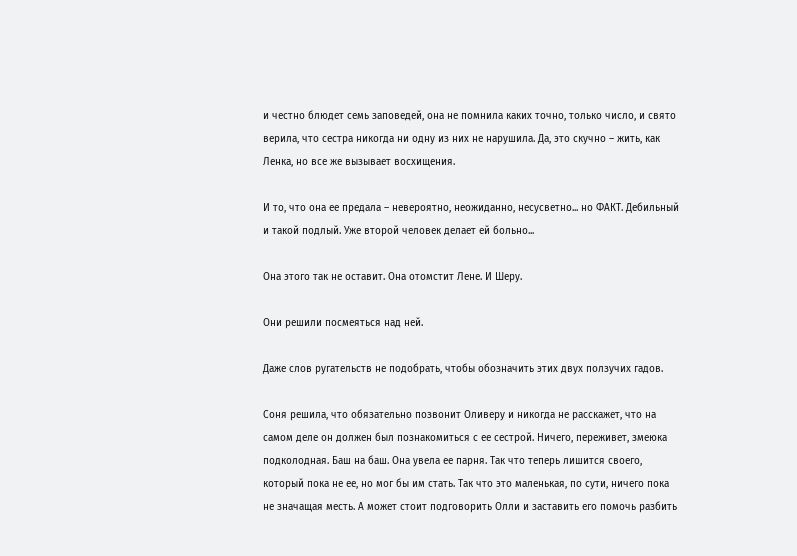и честно блюдет семь заповедей, она не помнила каких точно, только число, и свято верила, что сестра никогда ни одну из них не нарушила. Да, это скучно – жить, как Ленка, но все же вызывает восхищения.

И то, что она ее предала – невероятно, неожиданно, несусветно... но ФАКТ. Дебильный и такой подлый. Уже второй человек делает ей больно...

Она этого так не оставит. Она отомстит Лене. И Шеру.

Они решили посмеяться над ней.

Даже слов ругательств не подобрать, чтобы обозначить этих двух ползучих гадов.

Соня решила, что обязательно позвонит Оливеру и никогда не расскажет, что на самом деле он должен был познакомиться с ее сестрой. Ничего, переживет, змеюка подколодная. Баш на баш. Она увела ее парня. Так что теперь лишится своего, который пока не ее, но мог бы им стать. Так что это маленькая, по сути, ничего пока не значащая месть. А может стоит подговорить Олли и заставить его помочь разбить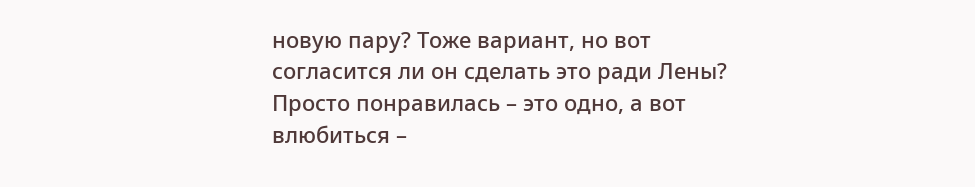новую пару? Тоже вариант, но вот согласится ли он сделать это ради Лены? Просто понравилась – это одно, а вот влюбиться –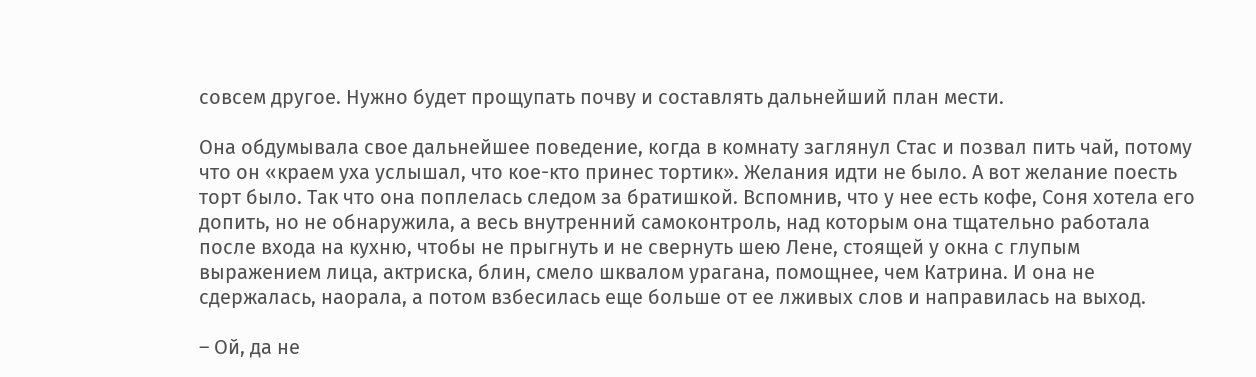совсем другое. Нужно будет прощупать почву и составлять дальнейший план мести.

Она обдумывала свое дальнейшее поведение, когда в комнату заглянул Стас и позвал пить чай, потому что он «краем уха услышал, что кое-кто принес тортик». Желания идти не было. А вот желание поесть торт было. Так что она поплелась следом за братишкой. Вспомнив, что у нее есть кофе, Соня хотела его допить, но не обнаружила, а весь внутренний самоконтроль, над которым она тщательно работала после входа на кухню, чтобы не прыгнуть и не свернуть шею Лене, стоящей у окна с глупым выражением лица, актриска, блин, смело шквалом урагана, помощнее, чем Катрина. И она не сдержалась, наорала, а потом взбесилась еще больше от ее лживых слов и направилась на выход.

– Ой, да не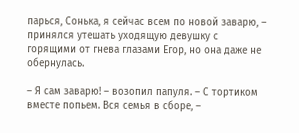парься, Сонька, я сейчас всем по новой заварю, – принялся утешать уходящую девушку с горящими от гнева глазами Егор, но она даже не обернулась.

– Я сам заварю! – возопил папуля. – С тортиком вместе попьем. Вся семья в сборе, –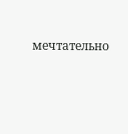мечтательно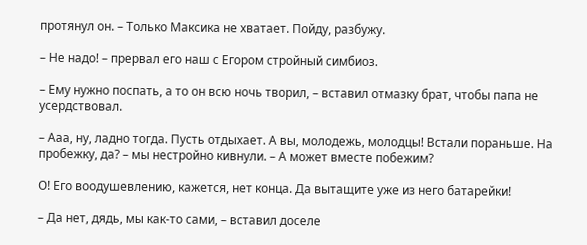протянул он. – Только Максика не хватает. Пойду, разбужу.

– Не надо! – прервал его наш с Егором стройный симбиоз.

– Ему нужно поспать, а то он всю ночь творил, – вставил отмазку брат, чтобы папа не усердствовал.

– Ааа, ну, ладно тогда. Пусть отдыхает. А вы, молодежь, молодцы! Встали пораньше. На пробежку, да? – мы нестройно кивнули. – А может вместе побежим?

О! Его воодушевлению, кажется, нет конца. Да вытащите уже из него батарейки!

– Да нет, дядь, мы как-то сами, – вставил доселе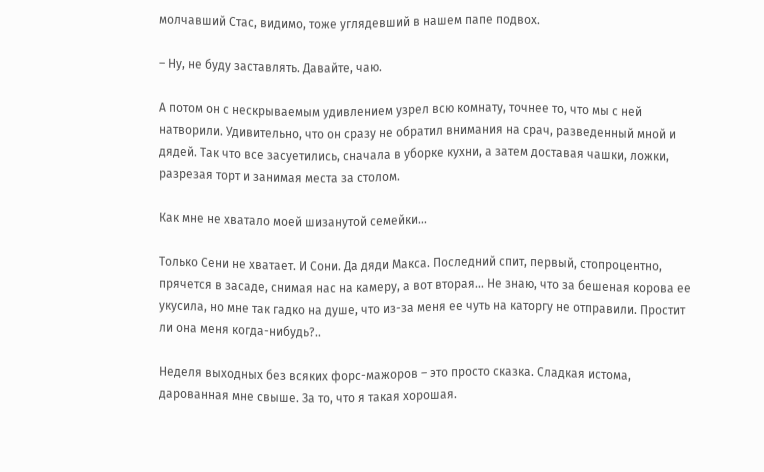молчавший Стас, видимо, тоже углядевший в нашем папе подвох.

– Ну, не буду заставлять. Давайте, чаю.

А потом он с нескрываемым удивлением узрел всю комнату, точнее то, что мы с ней натворили. Удивительно, что он сразу не обратил внимания на срач, разведенный мной и дядей. Так что все засуетились, сначала в уборке кухни, а затем доставая чашки, ложки, разрезая торт и занимая места за столом.

Как мне не хватало моей шизанутой семейки...

Только Сени не хватает. И Сони. Да дяди Макса. Последний спит, первый, стопроцентно, прячется в засаде, снимая нас на камеру, а вот вторая... Не знаю, что за бешеная корова ее укусила, но мне так гадко на душе, что из-за меня ее чуть на каторгу не отправили. Простит ли она меня когда-нибудь?..

Неделя выходных без всяких форс-мажоров – это просто сказка. Сладкая истома, дарованная мне свыше. За то, что я такая хорошая.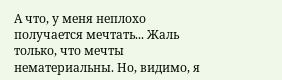А что, у меня неплохо получается мечтать... Жаль только, что мечты нематериальны. Но, видимо, я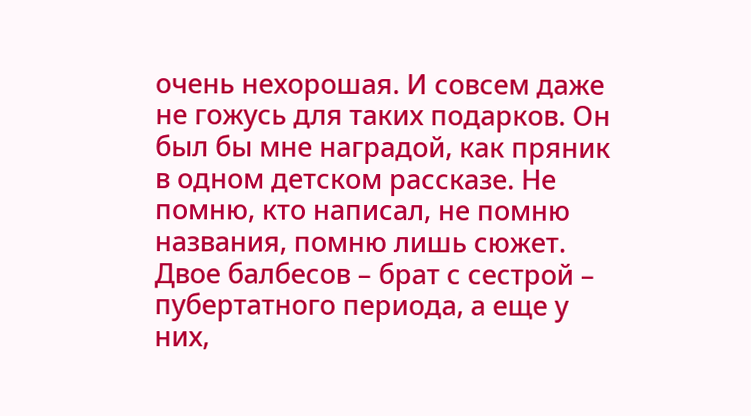очень нехорошая. И совсем даже не гожусь для таких подарков. Он был бы мне наградой, как пряник в одном детском рассказе. Не помню, кто написал, не помню названия, помню лишь сюжет. Двое балбесов – брат с сестрой – пубертатного периода, а еще у них,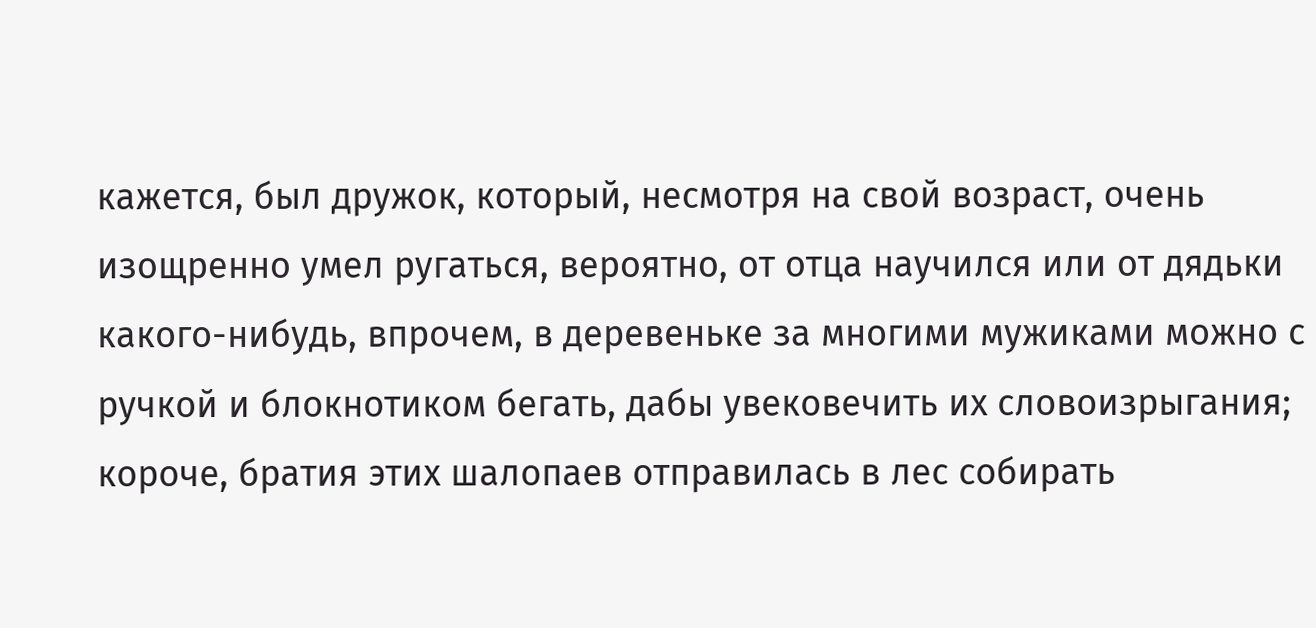кажется, был дружок, который, несмотря на свой возраст, очень изощренно умел ругаться, вероятно, от отца научился или от дядьки какого-нибудь, впрочем, в деревеньке за многими мужиками можно с ручкой и блокнотиком бегать, дабы увековечить их словоизрыгания; короче, братия этих шалопаев отправилась в лес собирать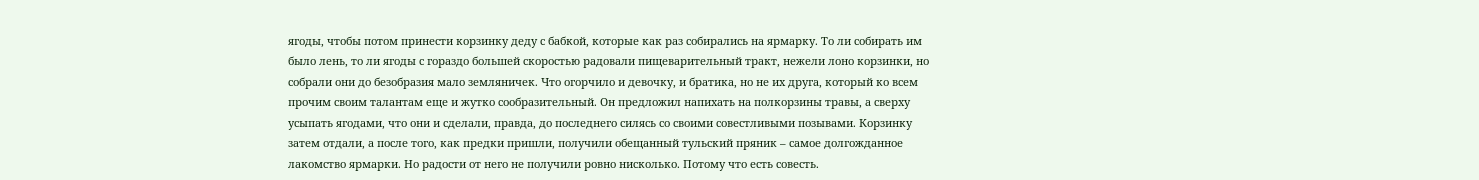ягоды, чтобы потом принести корзинку деду с бабкой, которые как раз собирались на ярмарку. То ли собирать им было лень, то ли ягоды с гораздо большей скоростью радовали пищеварительный тракт, нежели лоно корзинки, но собрали они до безобразия мало земляничек. Что огорчило и девочку, и братика, но не их друга, который ко всем прочим своим талантам еще и жутко сообразительный. Он предложил напихать на полкорзины травы, а сверху усыпать ягодами, что они и сделали, правда, до последнего силясь со своими совестливыми позывами. Корзинку затем отдали, а после того, как предки пришли, получили обещанный тульский пряник – самое долгожданное лакомство ярмарки. Но радости от него не получили ровно нисколько. Потому что есть совесть.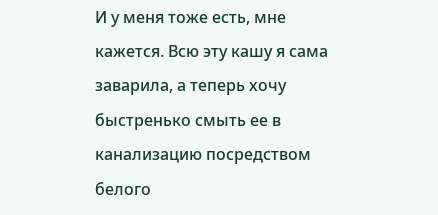И у меня тоже есть, мне кажется. Всю эту кашу я сама заварила, а теперь хочу быстренько смыть ее в канализацию посредством белого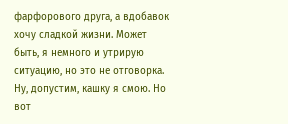фарфорового друга, а вдобавок хочу сладкой жизни. Может быть, я немного и утрирую ситуацию, но это не отговорка. Ну, допустим, кашку я смою. Но вот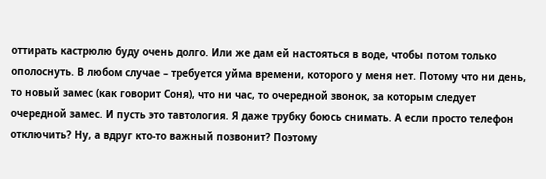оттирать кастрюлю буду очень долго. Или же дам ей настояться в воде, чтобы потом только ополоснуть. В любом случае – требуется уйма времени, которого у меня нет. Потому что ни день, то новый замес (как говорит Соня), что ни час, то очередной звонок, за которым следует очередной замес. И пусть это тавтология. Я даже трубку боюсь снимать. А если просто телефон отключить? Ну, а вдруг кто-то важный позвонит? Поэтому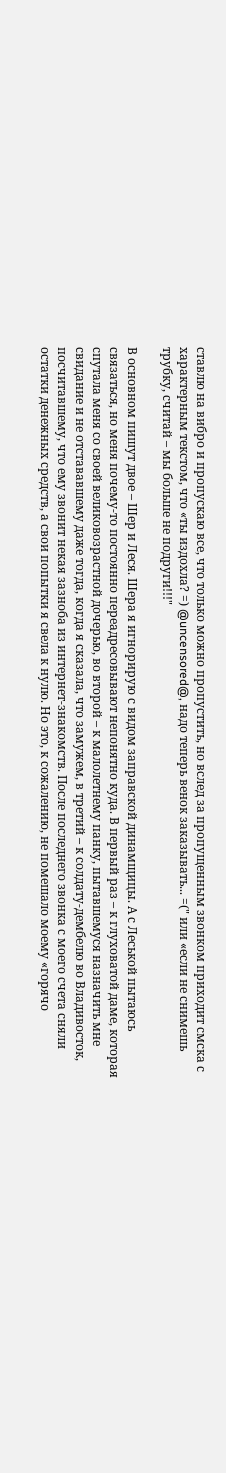ставлю на вибро и пропускаю все, что только можно пропустить, но вслед за пропущенным звонком приходит смска с характерным текстом, что «ты издохла? =) @uncensored@, надо теперь венок заказывать... =(" или «если не снимешь трубку, считай – мы больше не подруги!!!"

В основном пишут двое – Шер и Леся. Шера я игнорирую с видом заправской динамщицы. А с Леськой пытаюсь связаться, но меня почему-то постоянно переадресовывают непонятно куда. В первый раз – к глуховатой даме, которая спутала меня со своей великовозрастной дочерью, во второй – к малолетнему панку, пытавшемуся назначить мне свидание и не отстававшему даже тогда, когда я сказала, что замужем, в третий – к солдату-дембелю во Владивосток, посчитавшему, что ему звонит некая зазноба из интернет-знакомств. После последнего звонка с моего счета сняли остатки денежных средств, а свои попытки я свела к нулю. Но это, к сожалению, не помешало моему «горячо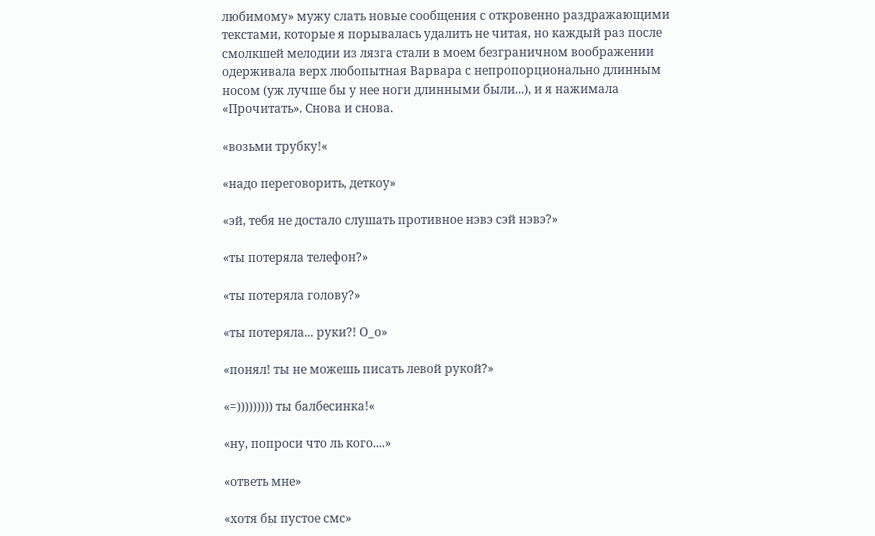любимому» мужу слать новые сообщения с откровенно раздражающими текстами, которые я порывалась удалить не читая, но каждый раз после смолкшей мелодии из лязга стали в моем безграничном воображении одерживала верх любопытная Варвара с непропорционально длинным носом (уж лучше бы у нее ноги длинными были...), и я нажимала «Прочитать». Снова и снова.

«возьми трубку!«

«надо переговорить, деткоу»

«эй, тебя не достало слушать противное нэвэ сэй нэвэ?»

«ты потеряла телефон?»

«ты потеряла голову?»

«ты потеряла... руки?! О_о»

«понял! ты не можешь писать левой рукой?»

«=))))))))) ты балбесинка!«

«ну, попроси что ль кого....»

«ответь мне»

«хотя бы пустое смс»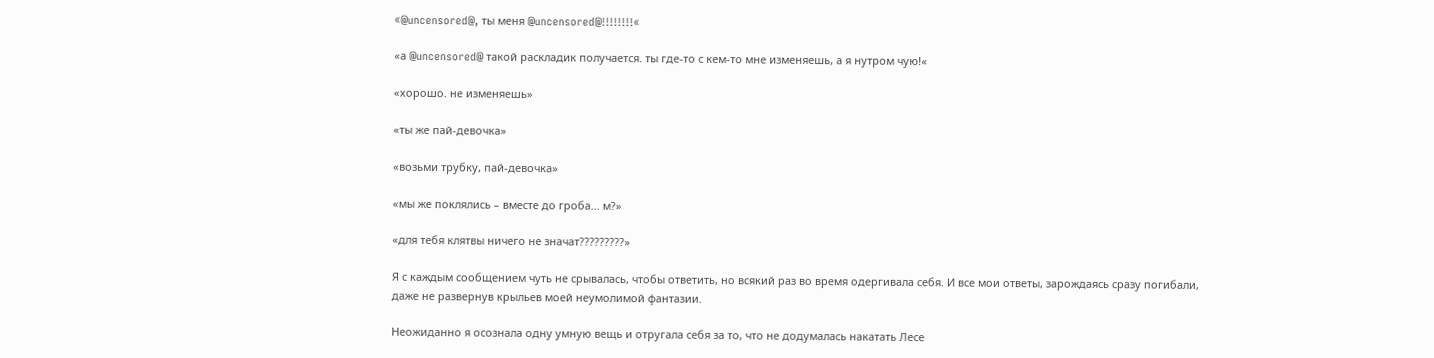«@uncensored@, ты меня @uncensored@!!!!!!!!«

«а @uncensored@ такой раскладик получается. ты где-то с кем-то мне изменяешь, а я нутром чую!«

«хорошо. не изменяешь»

«ты же пай-девочка»

«возьми трубку, пай-девочка»

«мы же поклялись – вместе до гроба... м?»

«для тебя клятвы ничего не значат?????????»

Я с каждым сообщением чуть не срывалась, чтобы ответить, но всякий раз во время одергивала себя. И все мои ответы, зарождаясь сразу погибали, даже не развернув крыльев моей неумолимой фантазии.

Неожиданно я осознала одну умную вещь и отругала себя за то, что не додумалась накатать Лесе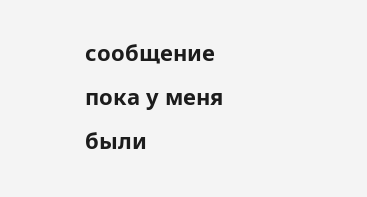сообщение пока у меня были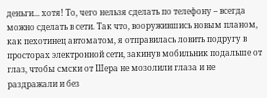деньги... хотя! То, чего нельзя сделать по телефону – всегда можно сделать в сети. Так что, вооружившись новым планом, как пехотинец автоматом, я отправилась ловить подругу в просторах электронной сети, закинув мобильник подальше от глаз, чтобы смски от Шера не мозолили глаза и не раздражали и без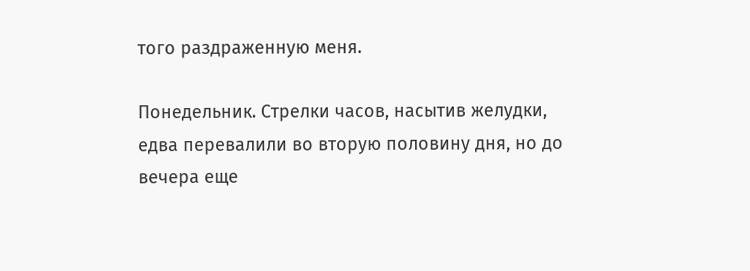того раздраженную меня.

Понедельник. Стрелки часов, насытив желудки, едва перевалили во вторую половину дня, но до вечера еще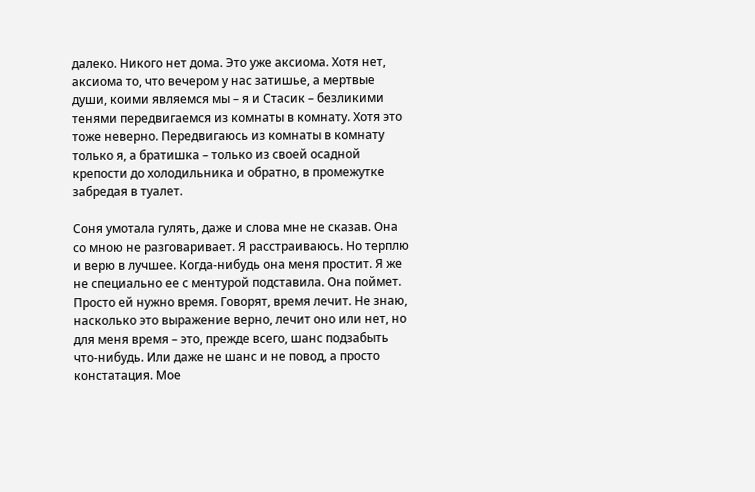далеко. Никого нет дома. Это уже аксиома. Хотя нет, аксиома то, что вечером у нас затишье, а мертвые души, коими являемся мы – я и Стасик – безликими тенями передвигаемся из комнаты в комнату. Хотя это тоже неверно. Передвигаюсь из комнаты в комнату только я, а братишка – только из своей осадной крепости до холодильника и обратно, в промежутке забредая в туалет.

Соня умотала гулять, даже и слова мне не сказав. Она со мною не разговаривает. Я расстраиваюсь. Но терплю и верю в лучшее. Когда-нибудь она меня простит. Я же не специально ее с ментурой подставила. Она поймет. Просто ей нужно время. Говорят, время лечит. Не знаю, насколько это выражение верно, лечит оно или нет, но для меня время – это, прежде всего, шанс подзабыть что-нибудь. Или даже не шанс и не повод, а просто констатация. Мое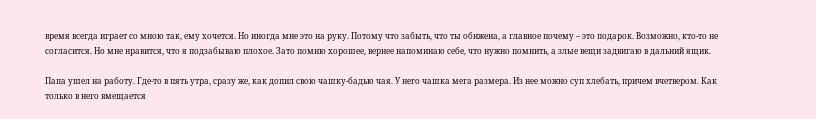время всегда играет со мною так, ему хочется. Но иногда мне это на руку. Потому что забыть, что ты обижена, а главное почему – это подарок. Возможно, кто-то не согласится. Но мне нравится, что я подзабываю плохое. Зато помню хорошее, вернее напоминаю себе, что нужно помнить, а злые вещи задвигаю в дальний ящик.

Папа ушел на работу. Где-то в пять утра, сразу же, как допил свою чашку-бадью чая. У него чашка мега размера. Из нее можно суп хлебать, причем вчетвером. Как только в него вмещается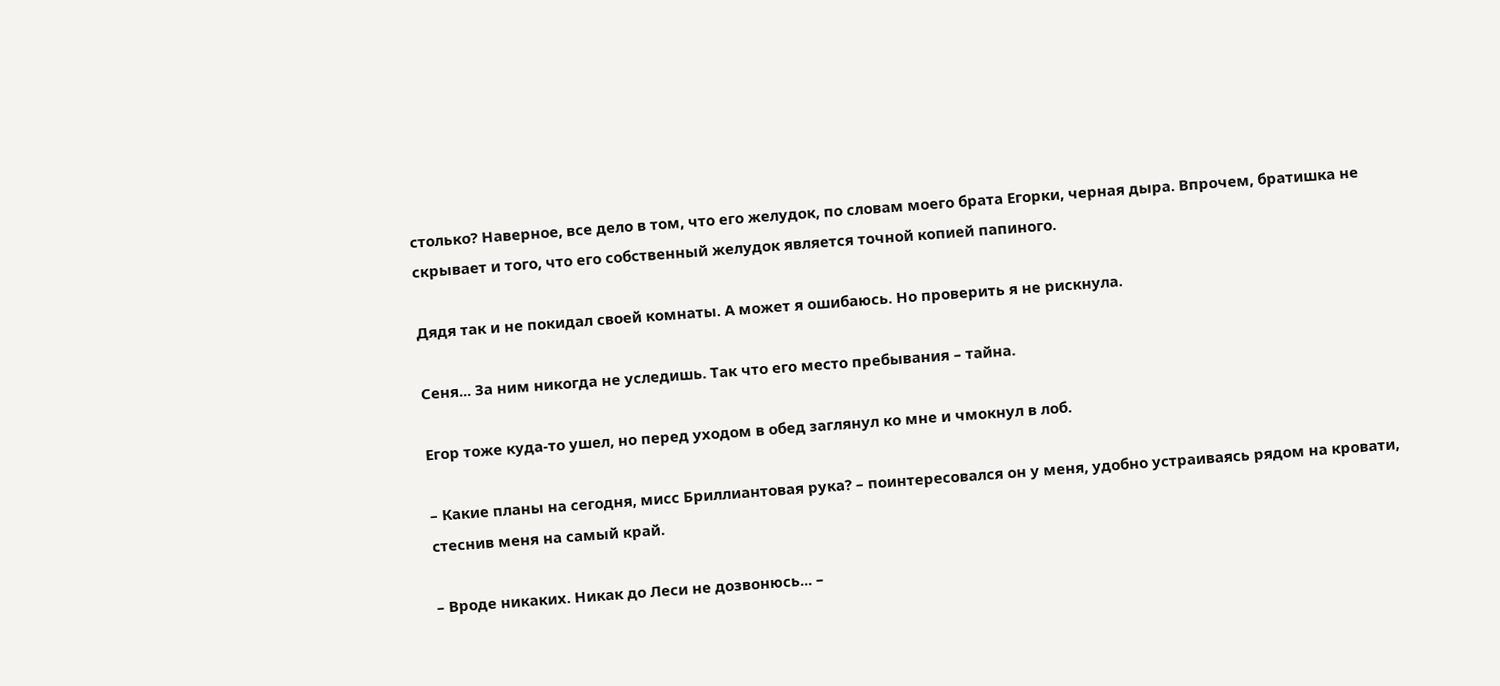столько? Наверное, все дело в том, что его желудок, по словам моего брата Егорки, черная дыра. Впрочем, братишка не скрывает и того, что его собственный желудок является точной копией папиного.

Дядя так и не покидал своей комнаты. А может я ошибаюсь. Но проверить я не рискнула.

Сеня... За ним никогда не уследишь. Так что его место пребывания – тайна.

Егор тоже куда-то ушел, но перед уходом в обед заглянул ко мне и чмокнул в лоб.

– Какие планы на сегодня, мисс Бриллиантовая рука? – поинтересовался он у меня, удобно устраиваясь рядом на кровати, стеснив меня на самый край.

– Вроде никаких. Никак до Леси не дозвонюсь... –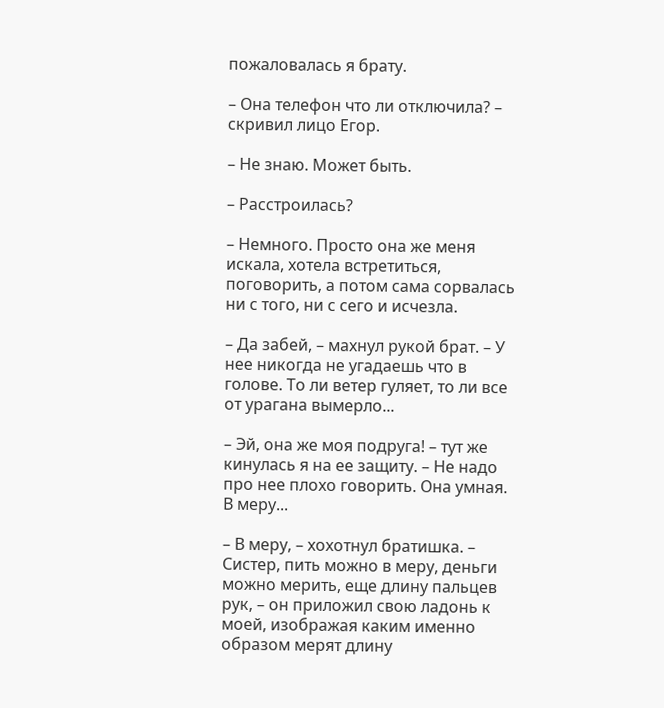пожаловалась я брату.

– Она телефон что ли отключила? – скривил лицо Егор.

– Не знаю. Может быть.

– Расстроилась?

– Немного. Просто она же меня искала, хотела встретиться, поговорить, а потом сама сорвалась ни с того, ни с сего и исчезла.

– Да забей, – махнул рукой брат. – У нее никогда не угадаешь что в голове. То ли ветер гуляет, то ли все от урагана вымерло...

– Эй, она же моя подруга! – тут же кинулась я на ее защиту. – Не надо про нее плохо говорить. Она умная. В меру...

– В меру, – хохотнул братишка. – Систер, пить можно в меру, деньги можно мерить, еще длину пальцев рук, – он приложил свою ладонь к моей, изображая каким именно образом мерят длину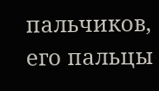пальчиков, его пальцы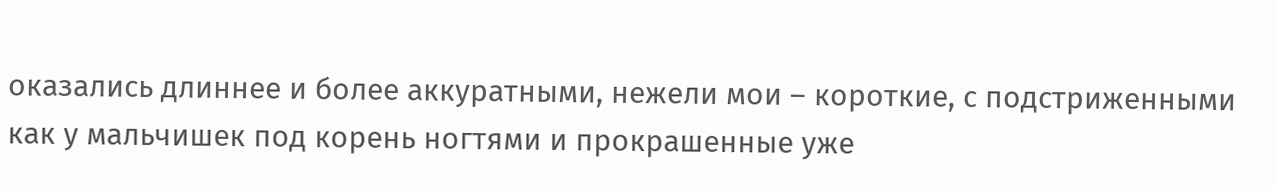оказались длиннее и более аккуратными, нежели мои – короткие, с подстриженными как у мальчишек под корень ногтями и прокрашенные уже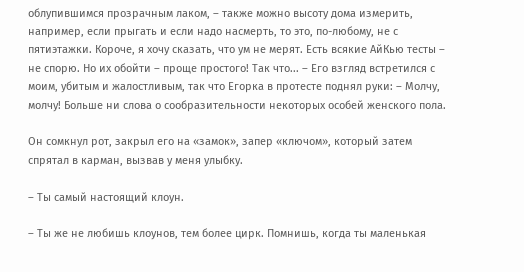облупившимся прозрачным лаком, – также можно высоту дома измерить, например, если прыгать и если надо насмерть, то это, по-любому, не с пятиэтажки. Короче, я хочу сказать, что ум не мерят. Есть всякие АйКью тесты – не спорю. Но их обойти – проще простого! Так что... – Его взгляд встретился с моим, убитым и жалостливым, так что Егорка в протесте поднял руки: – Молчу, молчу! Больше ни слова о сообразительности некоторых особей женского пола.

Он сомкнул рот, закрыл его на «замок», запер «ключом», который затем спрятал в карман, вызвав у меня улыбку.

– Ты самый настоящий клоун.

– Ты же не любишь клоунов, тем более цирк. Помнишь, когда ты маленькая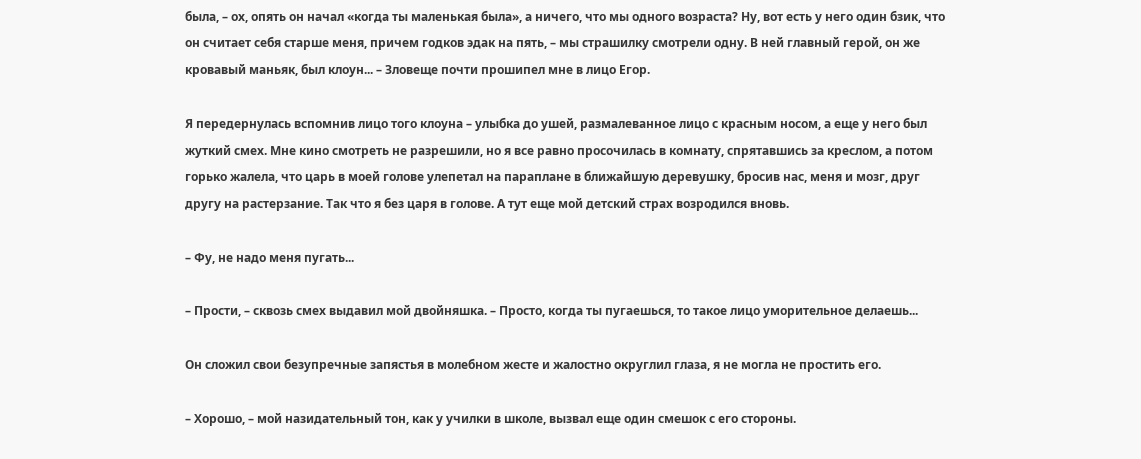была, – ох, опять он начал «когда ты маленькая была», а ничего, что мы одного возраста? Ну, вот есть у него один бзик, что он считает себя старше меня, причем годков эдак на пять, – мы страшилку смотрели одну. В ней главный герой, он же кровавый маньяк, был клоун... – Зловеще почти прошипел мне в лицо Егор.

Я передернулась вспомнив лицо того клоуна – улыбка до ушей, размалеванное лицо с красным носом, а еще у него был жуткий смех. Мне кино смотреть не разрешили, но я все равно просочилась в комнату, спрятавшись за креслом, а потом горько жалела, что царь в моей голове улепетал на параплане в ближайшую деревушку, бросив нас, меня и мозг, друг другу на растерзание. Так что я без царя в голове. А тут еще мой детский страх возродился вновь.

– Фу, не надо меня пугать...

– Прости, – сквозь смех выдавил мой двойняшка. – Просто, когда ты пугаешься, то такое лицо уморительное делаешь...

Он сложил свои безупречные запястья в молебном жесте и жалостно округлил глаза, я не могла не простить его.

– Хорошо, – мой назидательный тон, как у училки в школе, вызвал еще один смешок с его стороны.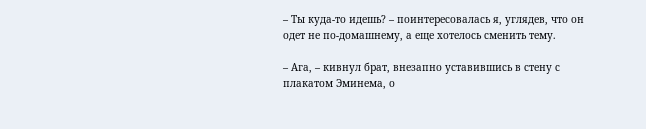– Ты куда-то идешь? – поинтересовалась я, углядев, что он одет не по-домашнему, а еще хотелось сменить тему.

– Ага, – кивнул брат, внезапно уставившись в стену с плакатом Эминема, о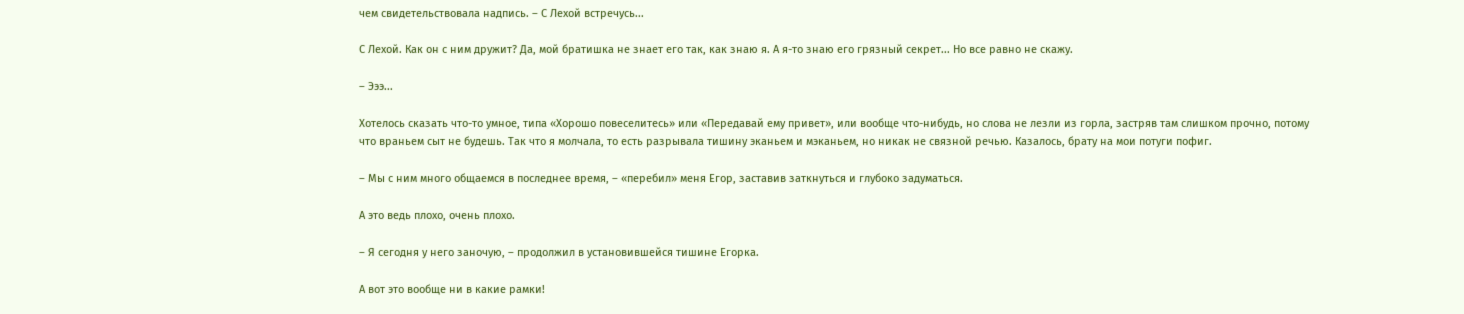чем свидетельствовала надпись. – С Лехой встречусь...

С Лехой. Как он с ним дружит? Да, мой братишка не знает его так, как знаю я. А я-то знаю его грязный секрет... Но все равно не скажу.

– Эээ...

Хотелось сказать что-то умное, типа «Хорошо повеселитесь» или «Передавай ему привет», или вообще что-нибудь, но слова не лезли из горла, застряв там слишком прочно, потому что враньем сыт не будешь. Так что я молчала, то есть разрывала тишину эканьем и мэканьем, но никак не связной речью. Казалось, брату на мои потуги пофиг.

– Мы с ним много общаемся в последнее время, – «перебил» меня Егор, заставив заткнуться и глубоко задуматься.

А это ведь плохо, очень плохо.

– Я сегодня у него заночую, – продолжил в установившейся тишине Егорка.

А вот это вообще ни в какие рамки!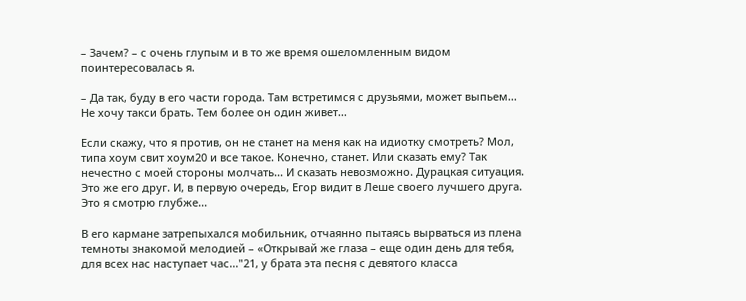– Зачем? – с очень глупым и в то же время ошеломленным видом поинтересовалась я.

– Да так, буду в его части города. Там встретимся с друзьями, может выпьем... Не хочу такси брать. Тем более он один живет...

Если скажу, что я против, он не станет на меня как на идиотку смотреть? Мол, типа хоум свит хоум20 и все такое. Конечно, станет. Или сказать ему? Так нечестно с моей стороны молчать... И сказать невозможно. Дурацкая ситуация. Это же его друг. И, в первую очередь, Егор видит в Леше своего лучшего друга. Это я смотрю глубже...

В его кармане затрепыхался мобильник, отчаянно пытаясь вырваться из плена темноты знакомой мелодией – «Открывай же глаза – еще один день для тебя, для всех нас наступает час..."21, у брата эта песня с девятого класса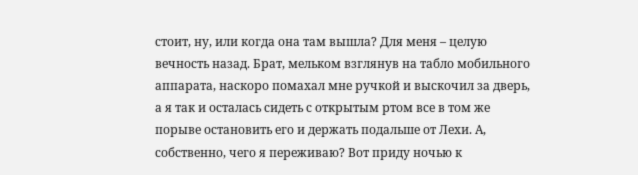стоит, ну, или когда она там вышла? Для меня – целую вечность назад. Брат, мельком взглянув на табло мобильного аппарата, наскоро помахал мне ручкой и выскочил за дверь, а я так и осталась сидеть с открытым ртом все в том же порыве остановить его и держать подальше от Лехи. А, собственно, чего я переживаю? Вот приду ночью к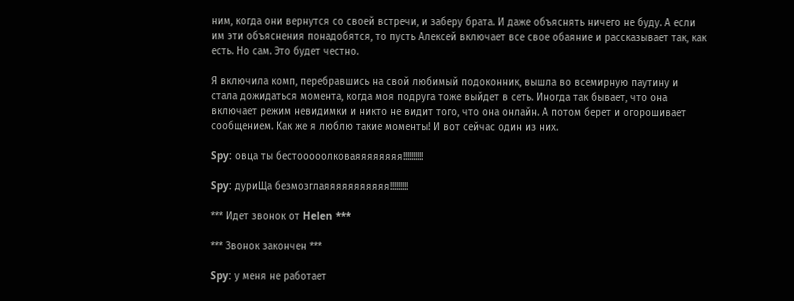ним, когда они вернутся со своей встречи, и заберу брата. И даже объяснять ничего не буду. А если им эти объяснения понадобятся, то пусть Алексей включает все свое обаяние и рассказывает так, как есть. Но сам. Это будет честно.

Я включила комп, перебравшись на свой любимый подоконник, вышла во всемирную паутину и стала дожидаться момента, когда моя подруга тоже выйдет в сеть. Иногда так бывает, что она включает режим невидимки и никто не видит того, что она онлайн. А потом берет и огорошивает сообщением. Как же я люблю такие моменты! И вот сейчас один из них.

Spy: овца ты бестооооолковаяяяяяяяя!!!!!!!!!!

Spy: дуриЩа безмозглаяяяяяяяяяяя!!!!!!!!!

*** Идет звонок от Helen ***

*** Звонок закончен ***

Spy: у меня не работает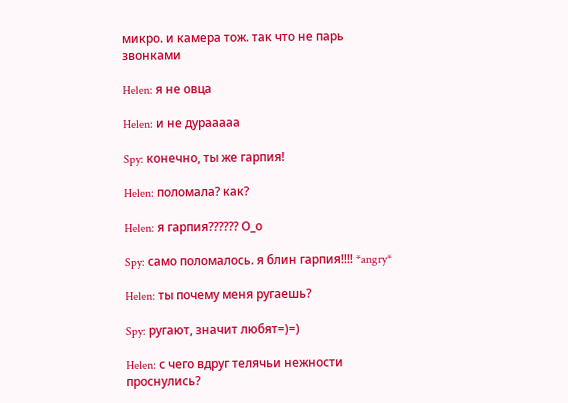микро. и камера тож. так что не парь звонками

Helen: я не овца

Helen: и не дурааааа

Spy: конечно, ты же гарпия!

Helen: поломала? как?

Helen: я гарпия?????? О_о

Spy: само поломалось. я блин гарпия!!!! *angry*

Helen: ты почему меня ругаешь?

Spy: ругают, значит любят=)=)

Helen: с чего вдруг телячьи нежности проснулись?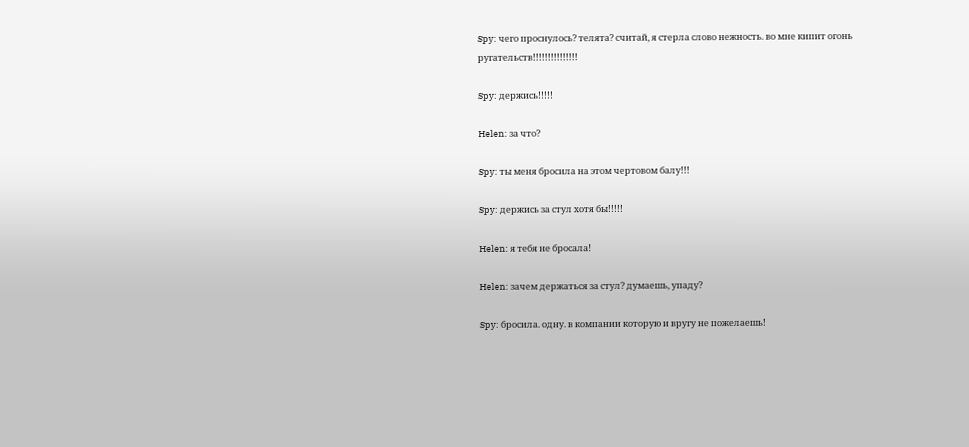Spy: чего проснулось? телята? считай, я стерла слово нежность. во мне кипит огонь ругательств!!!!!!!!!!!!!!!

Spy: держись!!!!!

Helen: за что?

Spy: ты меня бросила на этом чертовом балу!!!

Spy: держись за стул хотя бы!!!!!

Helen: я тебя не бросала!

Helen: зачем держаться за стул? думаешь, упаду?

Spy: бросила. одну. в компании которую и вругу не пожелаешь!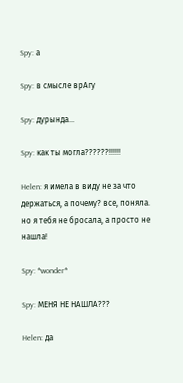Spy: а

Spy: в смысле врАгу

Spy: дурында...

Spy: как ты могла??????!!!!!!

Helen: я имела в виду не за что держаться, а почему? все, поняла. но я тебя не бросала, а просто не нашла!

Spy: *wonder*

Spy: МЕНЯ НЕ НАШЛА???

Helen: да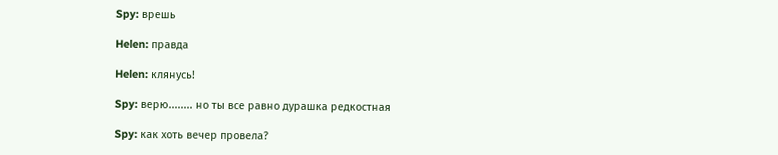Spy: врешь

Helen: правда

Helen: клянусь!

Spy: верю........ но ты все равно дурашка редкостная

Spy: как хоть вечер провела?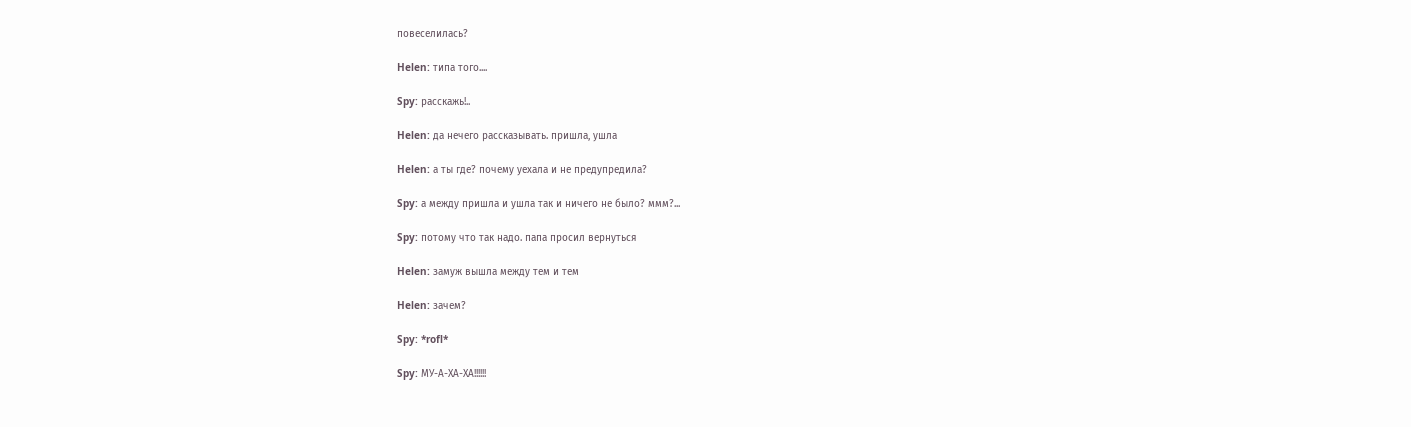повеселилась?

Helen: типа того....

Spy: расскажь!..

Helen: да нечего рассказывать. пришла, ушла

Helen: а ты где? почему уехала и не предупредила?

Spy: а между пришла и ушла так и ничего не было? ммм?...

Spy: потому что так надо. папа просил вернуться

Helen: замуж вышла между тем и тем

Helen: зачем?

Spy: *rofl*

Spy: МУ-А-ХА-ХА!!!!!!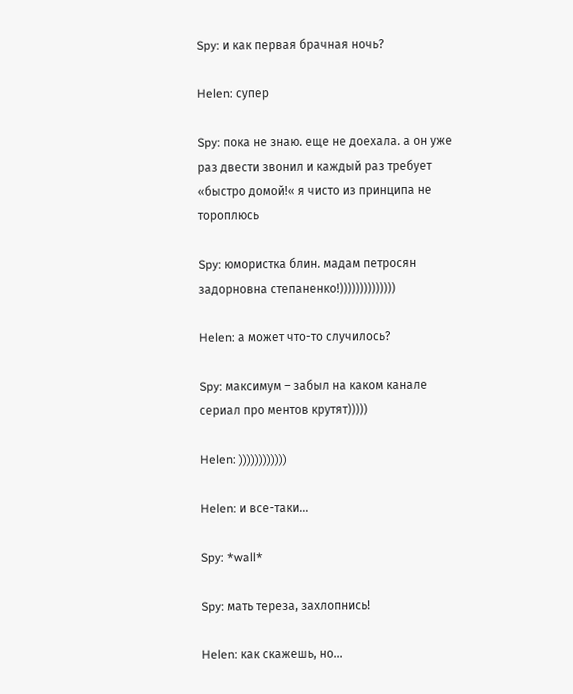Spy: и как первая брачная ночь?

Helen: супер

Spy: пока не знаю. еще не доехала. а он уже раз двести звонил и каждый раз требует «быстро домой!« я чисто из принципа не тороплюсь

Spy: юмористка блин. мадам петросян задорновна степаненко!))))))))))))))

Helen: а может что-то случилось?

Spy: максимум – забыл на каком канале сериал про ментов крутят)))))

Helen: ))))))))))))

Helen: и все-таки...

Spy: *wall*

Spy: мать тереза, захлопнись!

Helen: как скажешь, но...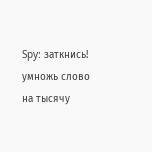Spy: заткнись! умножь слово на тысячу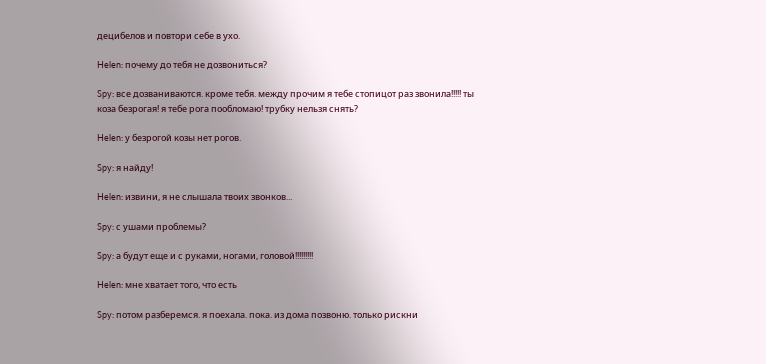децибелов и повтори себе в ухо.

Helen: почему до тебя не дозвониться?

Spy: все дозваниваются. кроме тебя. между прочим я тебе стопицот раз звонила!!!!! ты коза безрогая! я тебе рога пообломаю! трубку нельзя снять?

Helen: у безрогой козы нет рогов.

Spy: я найду!

Helen: извини, я не слышала твоих звонков...

Spy: с ушами проблемы?

Spy: а будут еще и с руками, ногами, головой!!!!!!!!!

Helen: мне хватает того, что есть

Spy: потом разберемся. я поехала. пока. из дома позвоню. только рискни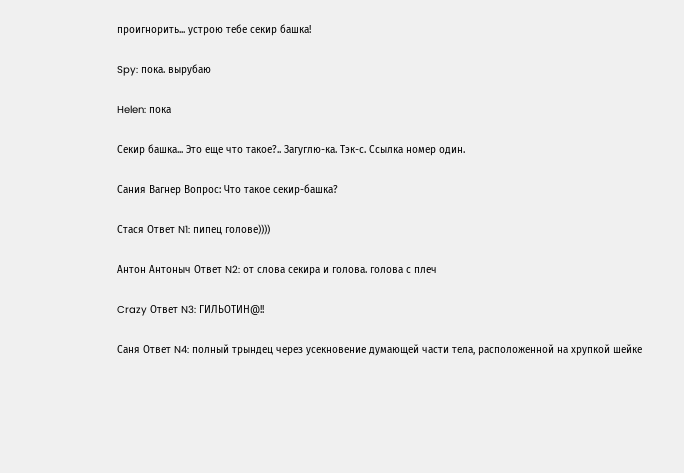проигнорить... устрою тебе секир башка!

Spy: пока. вырубаю

Helen: пока

Секир башка... Это еще что такое?.. Загуглю-ка. Тэк-с. Ссылка номер один.

Сания Вагнер Вопрос: Что такое секир-башка?

Стася Ответ N1: пипец голове))))

Антон Антоныч Ответ N2: от слова секира и голова. голова с плеч

Crazy Ответ N3: ГИЛЬОТИН@!!

Саня Ответ N4: полный трындец через усекновение думающей части тела, расположенной на хрупкой шейке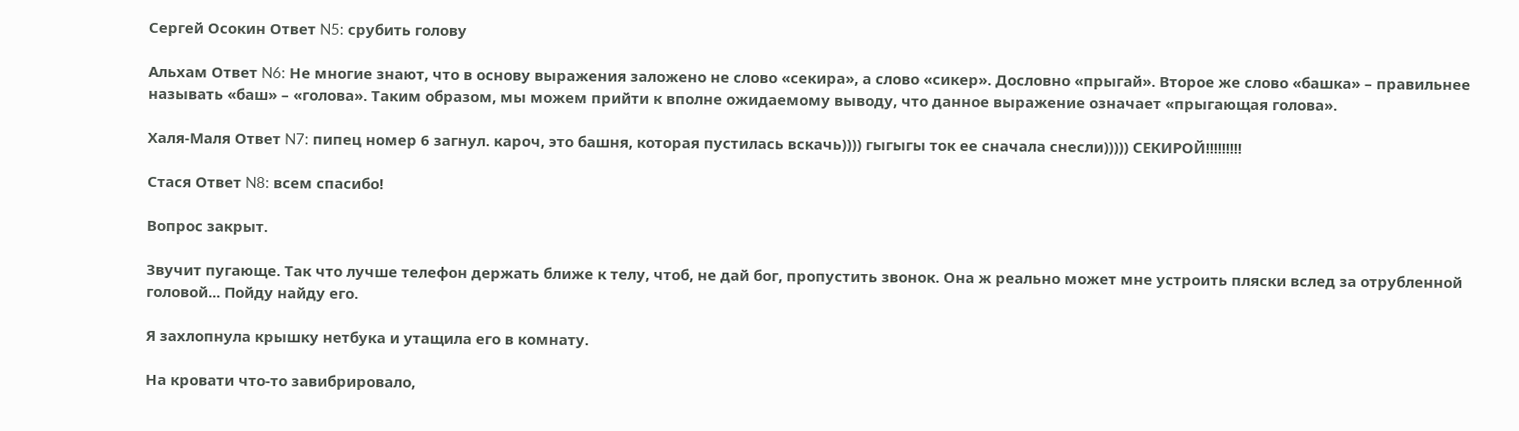Сергей Осокин Ответ N5: срубить голову

Альхам Ответ N6: Не многие знают, что в основу выражения заложено не слово «секира», а слово «сикер». Дословно «прыгай». Второе же слово «башка» – правильнее называть «баш» – «голова». Таким образом, мы можем прийти к вполне ожидаемому выводу, что данное выражение означает «прыгающая голова».

Халя-Маля Ответ N7: пипец номер 6 загнул. кароч, это башня, которая пустилась вскачь)))) гыгыгы ток ее сначала снесли))))) СЕКИРОЙ!!!!!!!!!

Стася Ответ N8: всем спасибо!

Вопрос закрыт.

Звучит пугающе. Так что лучше телефон держать ближе к телу, чтоб, не дай бог, пропустить звонок. Она ж реально может мне устроить пляски вслед за отрубленной головой... Пойду найду его.

Я захлопнула крышку нетбука и утащила его в комнату.

На кровати что-то завибрировало,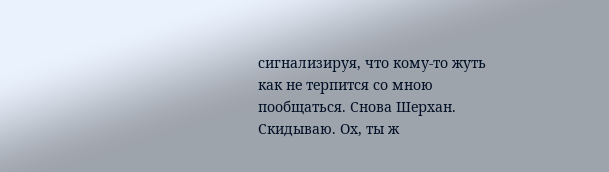сигнализируя, что кому-то жуть как не терпится со мною пообщаться. Снова Шерхан. Скидываю. Ох, ты ж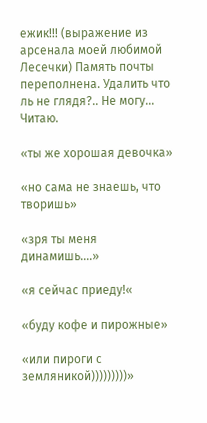ежик!!! (выражение из арсенала моей любимой Лесечки) Память почты переполнена. Удалить что ль не глядя?.. Не могу... Читаю.

«ты же хорошая девочка»

«но сама не знаешь, что творишь»

«зря ты меня динамишь....»

«я сейчас приеду!«

«буду кофе и пирожные»

«или пироги с земляникой)))))))))»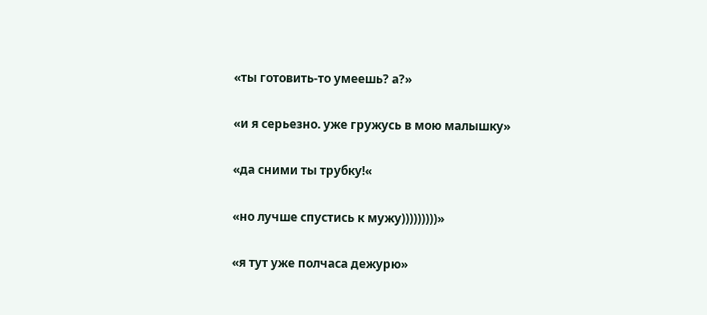«ты готовить-то умеешь? а?»

«и я серьезно. уже гружусь в мою малышку»

«да сними ты трубку!«

«но лучше спустись к мужу)))))))))»

«я тут уже полчаса дежурю»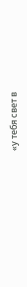«у тебя свет в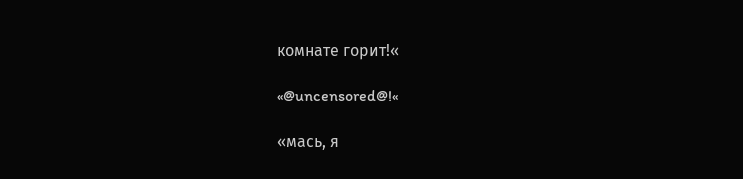комнате горит!«

«@uncensored@!«

«мась, я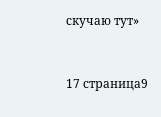скучаю тут»


17 страница9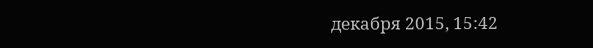декабря 2015, 15:42